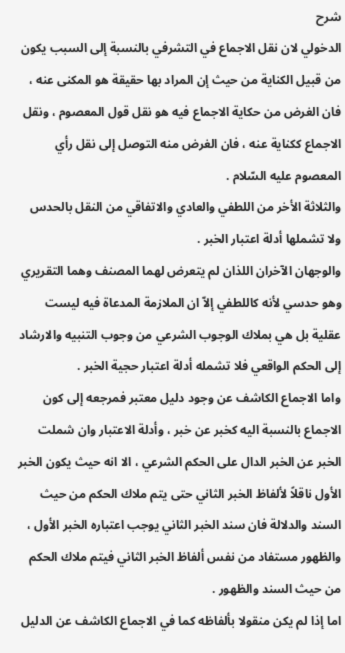شرح
الدخولي لان نقل الاجماع في التشرفي بالنسبة إلى السبب يكون من قبيل الكناية من حيث إن المراد بها حقيقة هو المكنى عنه ، فان الغرض من حكاية الاجماع فيه هو نقل قول المعصوم ، ونقل الاجماع ككناية عنه ، فان الغرض منه التوصل إلى نقل رأي المعصوم عليه السّلام .
والثلاثة الأخر من اللطفي والعادي والاتفاقي من النقل بالحدس ولا تشملها أدلة اعتبار الخبر .
والوجهان الآخران اللذان لم يتعرض لهما المصنف وهما التقريري وهو حدسي لأنه كاللطفي إلاّ ان الملازمة المدعاة فيه ليست عقلية بل هي بملاك الوجوب الشرعي من وجوب التنبيه والارشاد إلى الحكم الواقعي فلا تشمله أدلة اعتبار حجية الخبر .
واما الاجماع الكاشف عن وجود دليل معتبر فمرجعه إلى كون الاجماع بالنسبة اليه كخبر عن خبر ، وأدلة الاعتبار وان شملت الخبر عن الخبر الدال على الحكم الشرعي ، الا انه حيث يكون الخبر الأول ناقلاً لألفاظ الخبر الثاني حتى يتم ملاك الحكم من حيث السند والدلالة فان سند الخبر الثاني يوجب اعتباره الخبر الأول ، والظهور مستفاد من نفس ألفاظ الخبر الثاني فيتم ملاك الحكم من حيث السند والظهور .
اما إذا لم يكن منقولا بألفاظه كما في الاجماع الكاشف عن الدليل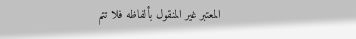المعتبر غير المنقول بألفاظه فلا تتم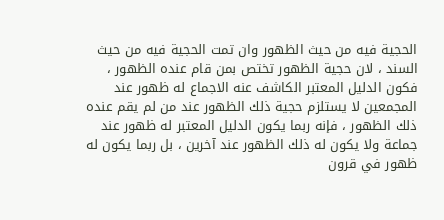الحجية فيه من حيث الظهور وان تمت الحجية فيه من حيث السند ، لان حجية الظهور تختص بمن قام عنده الظهور ، فكون الدليل المعتبر الكاشف عنه الاجماع له ظهور عند المجمعين لا يستلزم حجية ذلك الظهور عند من لم يقم عنده ذلك الظهور ، فإنه ربما يكون الدليل المعتبر له ظهور عند جماعة ولا يكون له ذلك الظهور عند آخرين ، بل ربما يكون له ظهور في قرون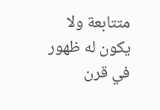متتابعة ولا يكون له ظهور في قرن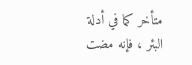متأخر كما في أدلة البئر ، فإنه مضت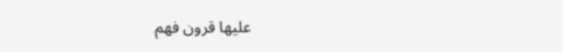عليها قرون فهم